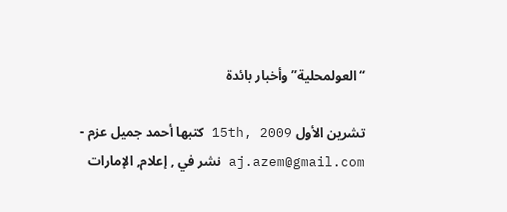“العولمحلية” وأخبار بائدة

تشرين الأول 15th, 2009 كتبها أحمد جميل عزم - aj.azem@gmail.com نشر في , إعلام, الإمارات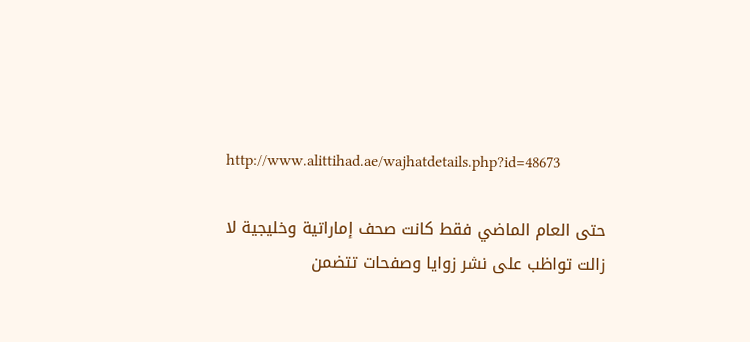http://www.alittihad.ae/wajhatdetails.php?id=48673

حتى العام الماضي فقط كانت صحف إماراتية وخليجية لا زالت تواظب على نشر زوايا وصفحات تتضمن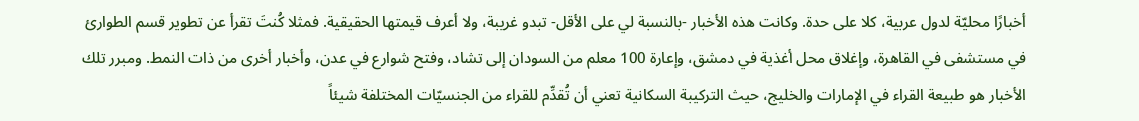أخبارًا محليّة لدول عربية، كلا على حدة. وكانت هذه الأخبار -بالنسبة لي على الأقل- تبدو غريبة، ولا أعرف قيمتها الحقيقية. فمثلا كُنتَ تقرأ عن تطوير قسم الطوارئ في مستشفى في القاهرة، وإغلاق محل أغذية في دمشق، وإعارة 100 معلم من السودان إلى تشاد، وفتح شوارع في عدن، وأخبار أخرى من ذات النمط. ومبرر تلك الأخبار هو طبيعة القراء في الإمارات والخليج، حيث التركيبة السكانية تعني أن تُقدِّم للقراء من الجنسيّات المختلفة شيئاً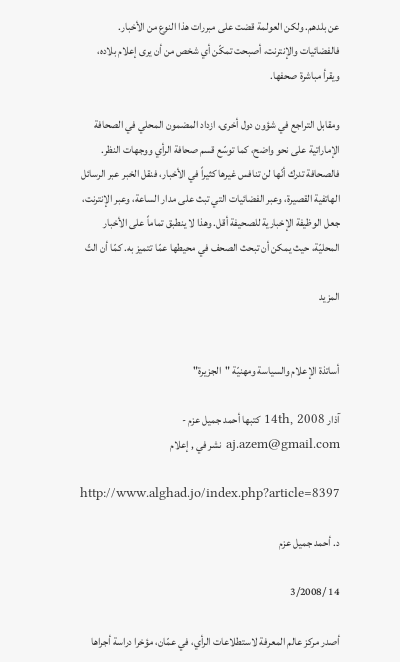عن بلدهم. ولكن العولمة قضت على مبررات هذا النوع من الأخبار. فالفضائيات والإنترنت، أصبحت تمكّن أي شخص من أن يرى إعلام بلاده، ويقرأ مباشرة صحفها.

ومقابل التراجع في شؤون دول أخرى، ازداد المضمون المحلي في الصحافة الإماراتية على نحو واضح، كما توسّع قسم صحافة الرأي ووجهات النظر. فالصحافة تدرك أنّها لن تنافس غيرها كثيراً في الأخبار، فنقل الخبر عبر الرسائل الهاتفية القصيرة، وعبر الفضائيات التي تبث على مدار الساعة، وعبر الإنترنت، جعل الوظيفة الإخبارية للصحيفة أقل. وهذا لا ينطبق تماماً على الأخبار المحليّة، حيث يمكن أن تبحث الصحف في محيطها عمّا تتميز به. كمّا أن التّ

المزيد


أساتذة الإعلام والسياسة ومهنيّة "الجزيرة"

آذار 14th, 2008 كتبها أحمد جميل عزم - aj.azem@gmail.com نشر في , إعلام

http://www.alghad.jo/index.php?article=8397

د. أحمد جميل عزم

14 /3/2008

أصدر مركز عالم المعرفة لاستطلاعات الرأي، في عمّان، مؤخرا دراسة أجراها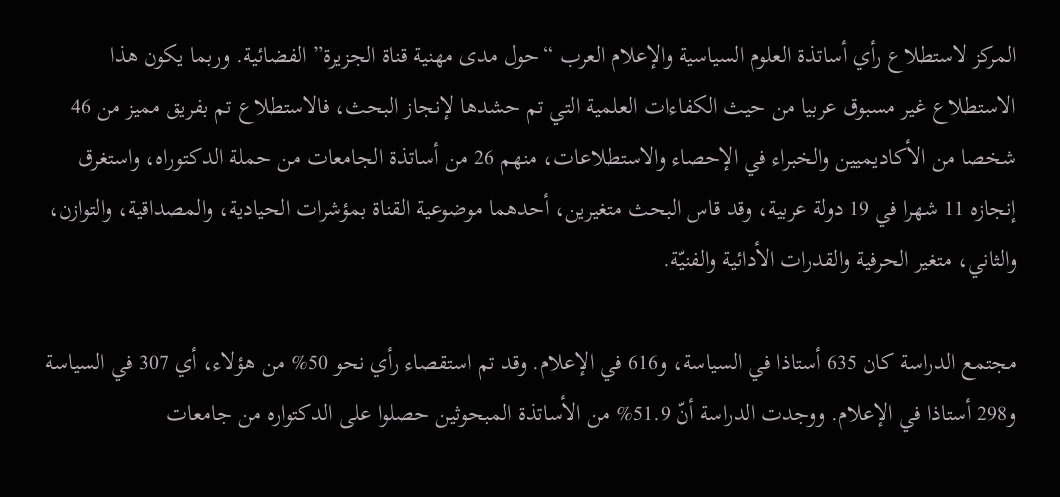المركز لاستطلاع رأي أساتذة العلوم السياسية والإعلام العرب “حول مدى مهنية قناة الجزيرة” الفضائية. وربما يكون هذا الاستطلاع غير مسبوق عربيا من حيث الكفاءات العلمية التي تم حشدها لإنجاز البحث، فالاستطلاع تم بفريق مميز من 46 شخصا من الأكاديميين والخبراء في الإحصاء والاستطلاعات، منهم 26 من أساتذة الجامعات من حملة الدكتوراه، واستغرق إنجازه 11 شهرا في 19 دولة عربية، وقد قاس البحث متغيرين، أحدهما موضوعية القناة بمؤشرات الحيادية، والمصداقية، والتوازن، والثاني، متغير الحرفية والقدرات الأدائية والفنيّة.

مجتمع الدراسة كان 635 أستاذا في السياسة، و616 في الإعلام. وقد تم استقصاء رأي نحو 50% من هؤلاء، أي 307 في السياسة و298 أستاذا في الإعلام. ووجدت الدراسة أنّ 51.9% من الأساتذة المبحوثين حصلوا على الدكتواره من جامعات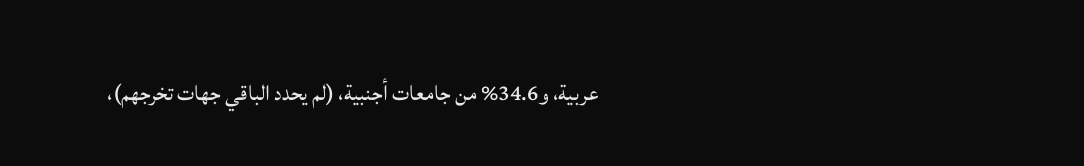عربية، و34.6% من جامعات أجنبية، (لم يحدد الباقي جهات تخرجهم)،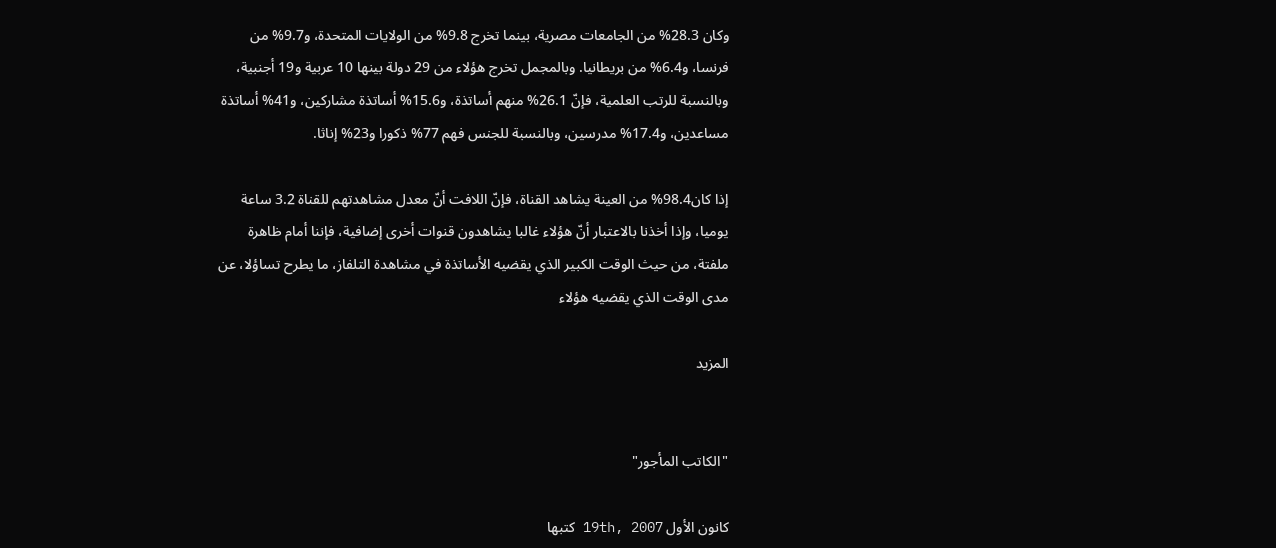وكان 28.3% من الجامعات مصرية، بينما تخرج 9.8% من الولايات المتحدة، و9.7% من فرنسا، و6.4% من بريطانيا. وبالمجمل تخرج هؤلاء من 29 دولة بينها 10 عربية و19 أجنبية، وبالنسبة للرتب العلمية، فإنّ 26.1% منهم أساتذة، و15.6% أساتذة مشاركين، و41% أساتذة مساعدين، و17.4% مدرسين، وبالنسبة للجنس فهم 77% ذكورا و23% إناثا.

إذا كان98.4% من العينة يشاهد القناة، فإنّ اللافت أنّ معدل مشاهدتهم للقناة 3.2 ساعة يوميا، وإذا أخذنا بالاعتبار أنّ هؤلاء غالبا يشاهدون قنوات أخرى إضافية، فإننا أمام ظاهرة ملفتة، من حيث الوقت الكبير الذي يقضيه الأساتذة في مشاهدة التلفاز، ما يطرح تساؤلا، عن مدى الوقت الذي يقضيه هؤلاء

المزيد


"الكاتب المأجور"

كانون الأول 19th, 2007 كتبها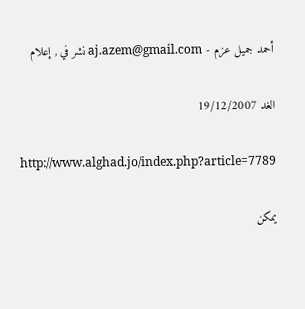أحمد جميل عزم - aj.azem@gmail.com نشر في , إعلام

الغد 19/12/2007

http://www.alghad.jo/index.php?article=7789

يمكن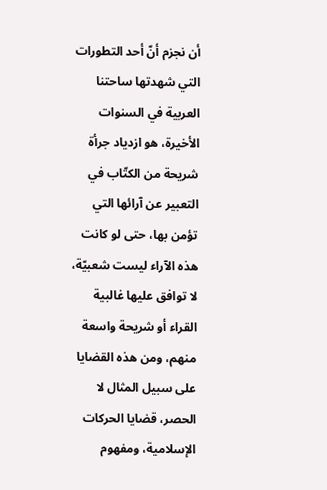أن نجزم أنّ أحد التطورات التي شهدتها ساحتنا العربية في السنوات الأخيرة، هو ازدياد جرأة شريحة من الكتّاب في التعبير عن آرائها التي تؤمن بها، حتى لو كانت هذه الآراء ليست شعبيّة، لا توافق عليها غالبية القراء أو شريحة واسعة منهم، ومن هذه القضايا على سبيل المثال لا الحصر، قضايا الحركات الإسلامية، ومفهوم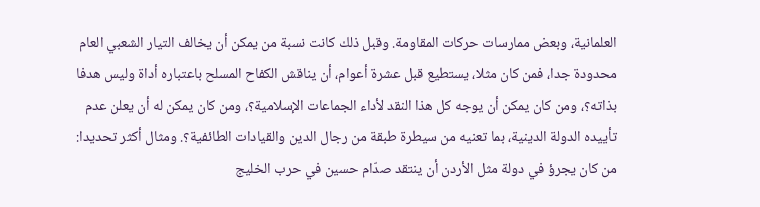العلمانية، وبعض ممارسات حركات المقاومة. وقبل ذلك كانت نسبة من يمكن أن يخالف التيار الشعبي العام محدودة جدا، فمن كان مثلا، يستطيع قبل عشرة أعوام، أن يناقش الكفاح المسلح باعتباره أداة وليس هدفا بذاته؟، ومن كان يمكن أن يوجه كل هذا النقد لأداء الجماعات الإسلامية؟، ومن كان يمكن له أن يعلن عدم تأييده الدولة الدينية، بما تعنيه من سيطرة طبقة من رجال الدين والقيادات الطائفية؟. ومثال أكثر تحديدا: من كان يجرؤ في دولة مثل الأردن أن ينتقد صدّام حسين في حرب الخليج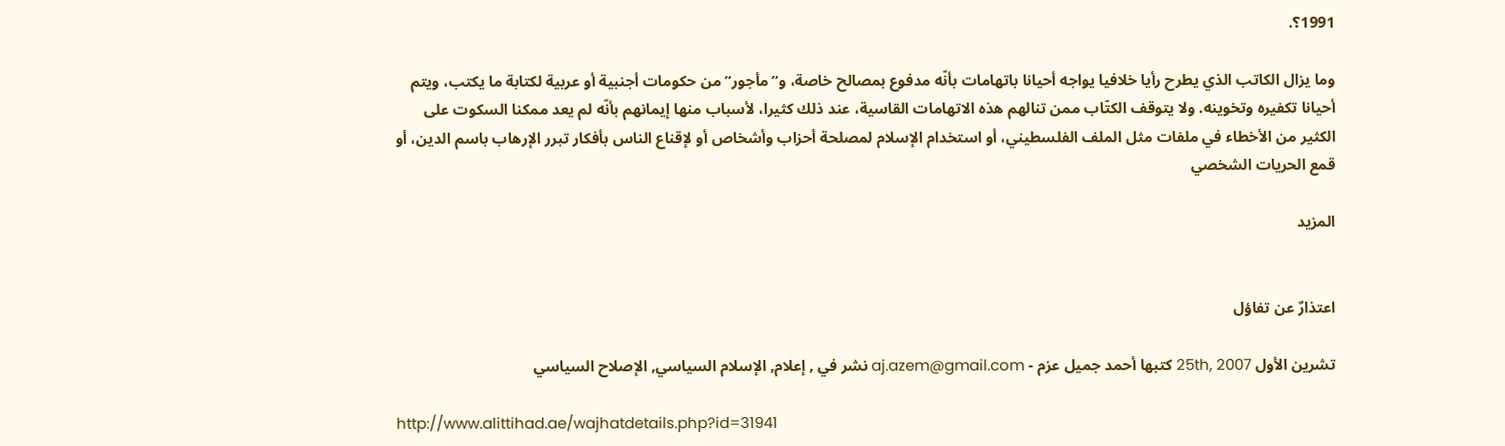1991؟.

وما يزال الكاتب الذي يطرح رأيا خلافيا يواجه أحيانا باتهامات بأنّه مدفوع بمصالح خاصة، و”مأجور” من حكومات أجنبية أو عربية لكتابة ما يكتب، ويتم أحيانا تكفيره وتخوينه. ولا يتوقف الكتّاب ممن تنالهم هذه الاتهامات القاسية، عند ذلك كثيرا، لأسباب منها إيمانهم بأنّه لم يعد ممكنا السكوت على الكثير من الأخطاء في ملفات مثل الملف الفلسطيني، أو استخدام الإسلام لمصلحة أحزاب وأشخاص أو لإقناع الناس بأفكار تبرر الإرهاب باسم الدين، أو قمع الحريات الشخصي

المزيد


اعتذارٌ عن تفاؤل

تشرين الأول 25th, 2007 كتبها أحمد جميل عزم - aj.azem@gmail.com نشر في , إعلام, الإسلام السياسي, الإصلاح السياسي

http://www.alittihad.ae/wajhatdetails.php?id=31941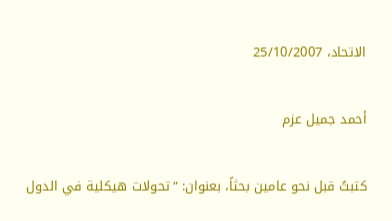الاتحاد، 25/10/2007

أحمد جميل عزم

كتبتُ قبل نحو عامين بحثاً، بعنوان: “تحولات هيكلية في الدول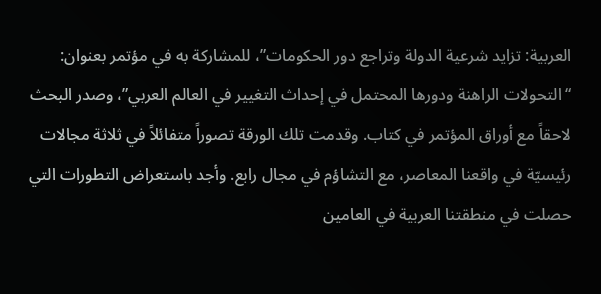العربية: تزايد شرعية الدولة وتراجع دور الحكومات”، للمشاركة به في مؤتمر بعنوان: “التحولات الراهنة ودورها المحتمل في إحداث التغيير في العالم العربي”، وصدر البحث لاحقاً مع أوراق المؤتمر في كتاب. وقدمت تلك الورقة تصوراً متفائلاً في ثلاثة مجالات رئيسيّة في واقعنا المعاصر، مع التشاؤم في مجال رابع. وأجد باستعراض التطورات التي حصلت في منطقتنا العربية في العامين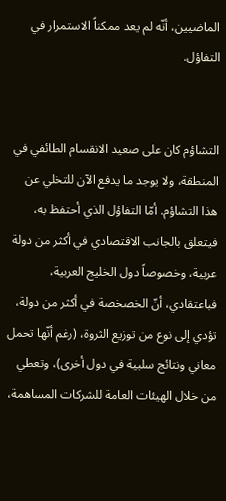الماضيين، أنّه لم يعد ممكناً الاستمرار في التفاؤل.


التشاؤم كان على صعيد الانقسام الطائفي في المنطقة، ولا يوجد ما يدفع الآن للتخلي عن هذا التشاؤم. أمّا التفاؤل الذي أحتفظ به، فيتعلق بالجانب الاقتصادي في أكثر من دولة عربية، وخصوصاً دول الخليج العربية، فباعتقادي، أنّ الخصخصة في أكثر من دولة، تؤدي إلى نوع من توزيع الثروة، (رغم أنّها تحمل معاني ونتائج سلبية في دول أخرى)، وتعطي من خلال الهيئات العامة للشركات المساهمة،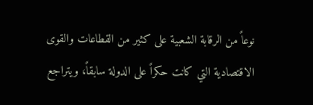نوعاً من الرقابة الشعبية على كثير من القطاعات والقوى الاقتصادية التي كانت حكراً على الدولة سابقاً، ويتراجع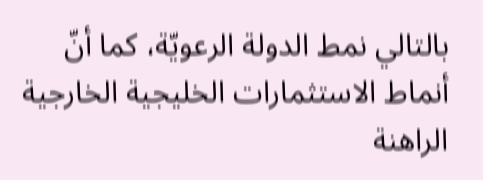بالتالي نمط الدولة الرعويّة، كما أنّ أنماط الاستثمارات الخليجية الخارجية الراهنة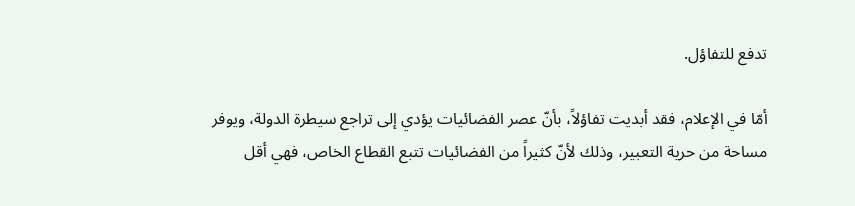تدفع للتفاؤل.

أمّا في الإعلام، فقد أبديت تفاؤلاً، بأنّ عصر الفضائيات يؤدي إلى تراجع سيطرة الدولة، ويوفر مساحة من حرية التعبير، وذلك لأنّ كثيراً من الفضائيات تتبع القطاع الخاص، فهي أقل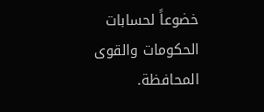خضوعاً لحسابات الحكومات والقوى المحافظة.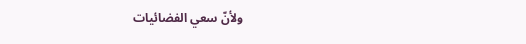ولأنّ سعي الفضائيات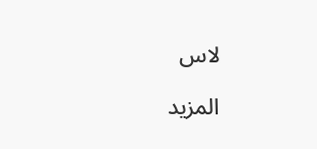لاس

المزيد